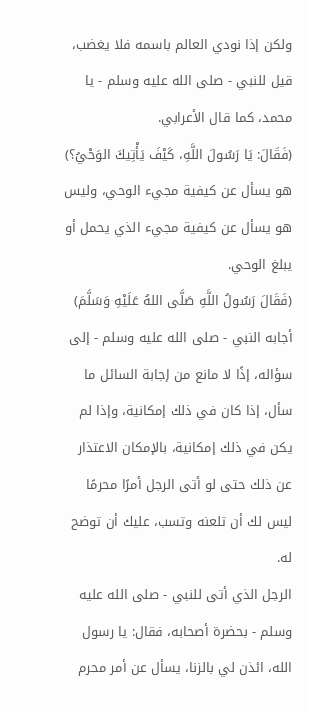ولكن إذا نودي العالم باسمه فلا يغضب، قيل للنبي - صلى الله عليه وسلم - يا محمد، كما قال الأعرابي.
(فَقَالَ: يَا رَسُولَ اللَّهِ، كَيْفَ يَأْتِيكَ الوَحْيُ؟) هو يسأل عن كيفية مجيء الوحي، وليس هو يسأل عن كيفية مجيء الذي يحمل أو يبلغ الوحي.
(فَقَالَ رَسُولُ اللَّهِ صَلَّى اللهُ عَلَيْهِ وَسَلَّمَ) أجابه النبي - صلى الله عليه وسلم - إلى سؤاله، إذًا لا مانع من إجابة السائل ما سأل، إذا كان في ذلك إمكانية، وإذا لم يكن في ذلك إمكانية، بالإمكان الاعتذار عن ذلك حتى لو أتى الرجل أمرًا محرمًا ليس لك أن تلعنه وتسب، عليك أن توضح له.
الرجل الذي أتى للنبي - صلى الله عليه وسلم - بحضرة أصحابه، فقال: يا رسول الله، ائذن لي بالزنا، يسأل عن أمر محرم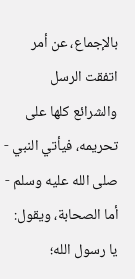بالإجماع، عن أمر اتفقت الرسل والشرائع كلها على تحريمه، فيأتي النبي - صلى الله عليه وسلم - أما الصحابة، ويقول: يا رسول الله؛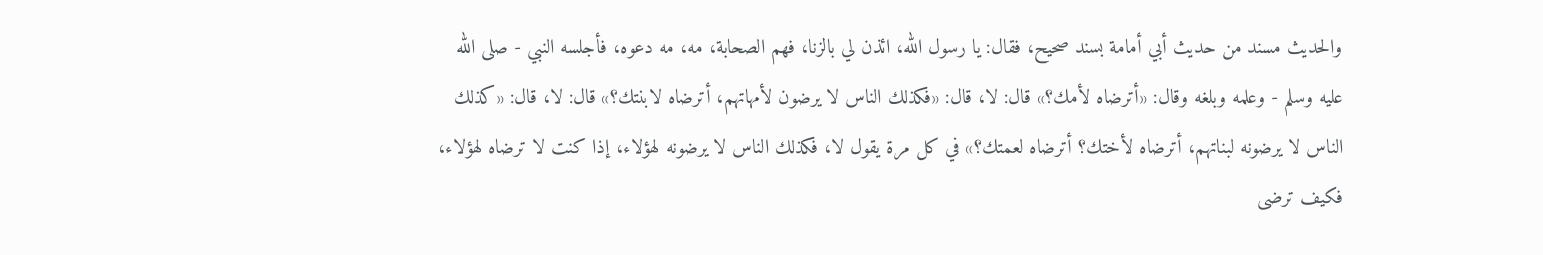والحديث مسند من حديث أبي أمامة بسند صحيح، فقال: يا رسول الله، ائذن لي بالزنا، فهم الصحابة، مه، مه دعوه، فأجلسه النبي - صلى الله عليه وسلم - وعلمه وبلغه وقال: «أترضاه لأمك؟» قال: لا، قال: «فكذلك الناس لا يرضون لأمهاتهم، أترضاه لابنتك؟» قال: لا، قال: «كذلك الناس لا يرضونه لبناتهم، أترضاه لأختك؟ أترضاه لعمتك؟» في كل مرة يقول لا، فكذلك الناس لا يرضونه لهؤلاء، إذا كنت لا ترضاه لهؤلاء، فكيف ترضى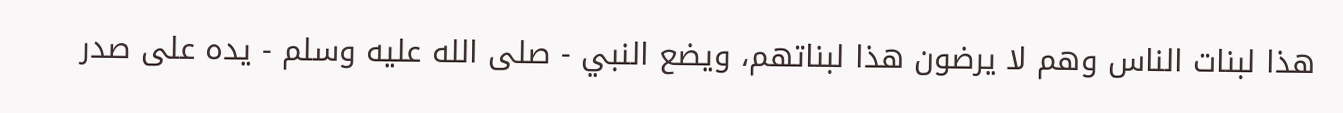هذا لبنات الناس وهم لا يرضون هذا لبناتهم، ويضع النبي - صلى الله عليه وسلم - يده على صدر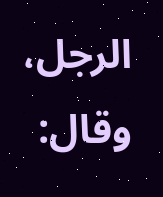الرجل، وقال: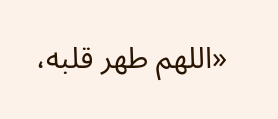«اللهم طهر قلبه،